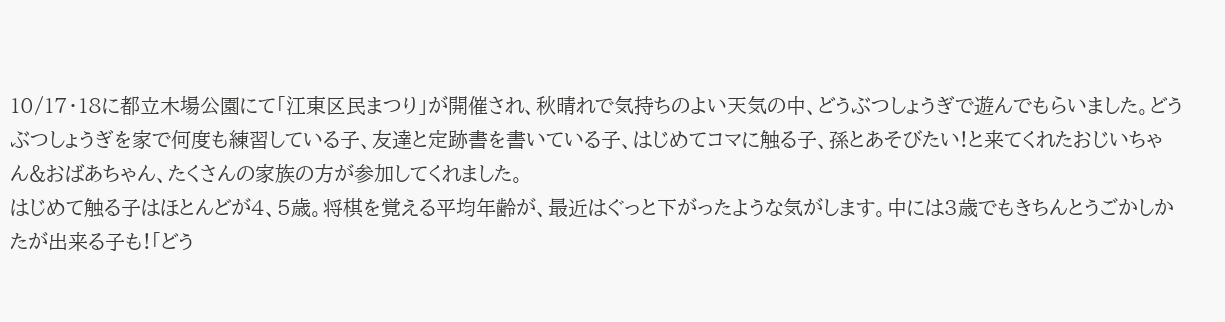10/17・18に都立木場公園にて「江東区民まつり」が開催され、秋晴れで気持ちのよい天気の中、どうぶつしょうぎで遊んでもらいました。どうぶつしょうぎを家で何度も練習している子、友達と定跡書を書いている子、はじめてコマに触る子、孫とあそびたい!と来てくれたおじいちゃん&おばあちゃん、たくさんの家族の方が参加してくれました。
はじめて触る子はほとんどが4、5歳。将棋を覚える平均年齢が、最近はぐっと下がったような気がします。中には3歳でもきちんとうごかしかたが出来る子も!「どう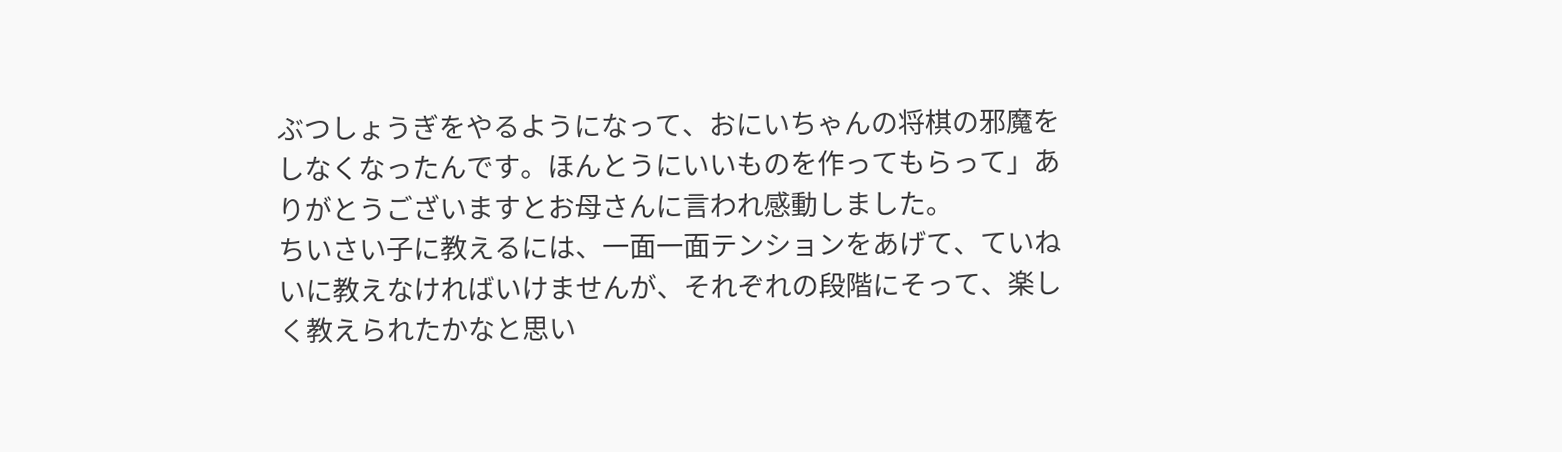ぶつしょうぎをやるようになって、おにいちゃんの将棋の邪魔をしなくなったんです。ほんとうにいいものを作ってもらって」ありがとうございますとお母さんに言われ感動しました。
ちいさい子に教えるには、一面一面テンションをあげて、ていねいに教えなければいけませんが、それぞれの段階にそって、楽しく教えられたかなと思い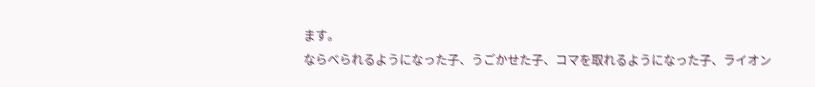ます。
ならべられるようになった子、うごかせた子、コマを取れるようになった子、ライオン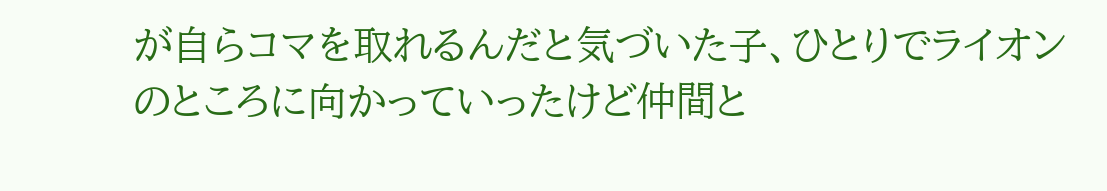が自らコマを取れるんだと気づいた子、ひとりでライオンのところに向かっていったけど仲間と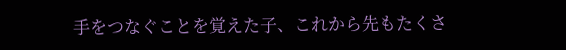手をつなぐことを覚えた子、これから先もたくさ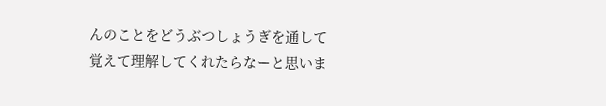んのことをどうぶつしょうぎを通して覚えて理解してくれたらなーと思いま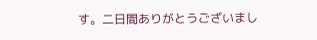す。二日間ありがとうございまし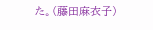た。(藤田麻衣子)